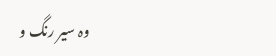وہ سیر رنگ و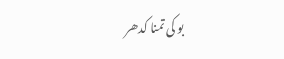بو کی تمنا کدھر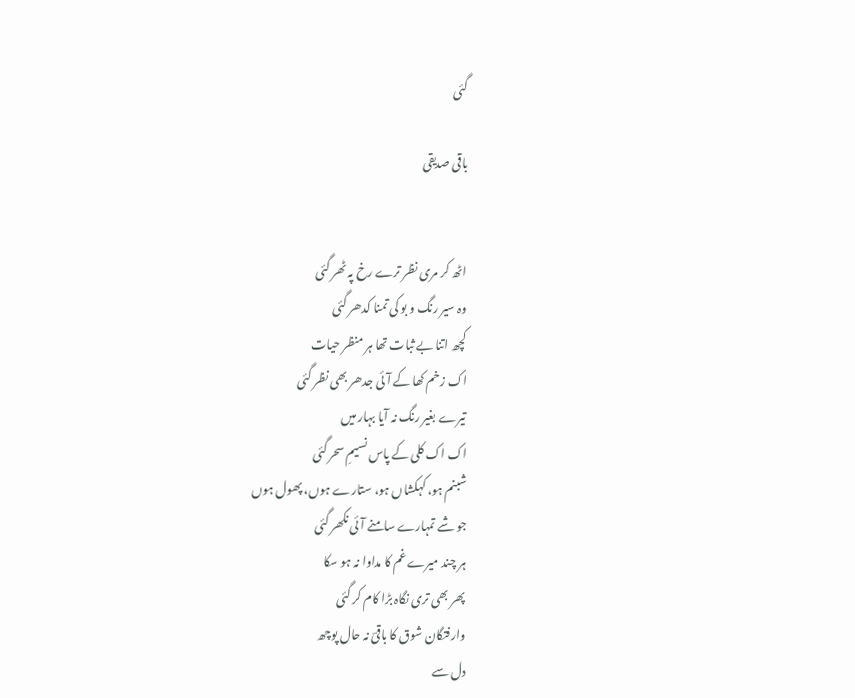گئی

باقی صدیقی


اٹھ کر مری نظر ترے رخ پہ ٹھر گئی
وہ سیر رنگ و بو کی تمنا کدھر گئی
کچھ اتنا بے ثبات تھا ہر منظر حیات
اک زخم کھا کے آئی جدھر بھی نظر گئی
تیرے بغیر رنگ نہ آیا بہار میں
اک اک کلی کے پاس نسیمِ سحر گئی
شبنم ہو، کہکشاں ہو، ستارے ہوں، پھول ہوں
جو شے تمہارے سامنے آئی نکھر گئی
ہر چند میرے غم کا مداوا نہ ہو سکا
پھر بھی تری نگاہ بڑا کام کر گئی
وارفتگان شوق کا باقیؔ نہ حال پوچھ
دل سے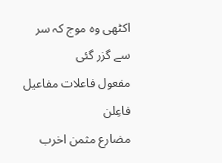اکٹھی وہ موج کہ سر سے گزر گئی
مفعول فاعلات مفاعیل فاعِلن
مضارع مثمن اخرب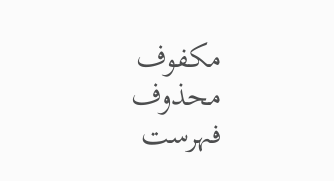مکفوف محذوف
فہرست